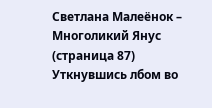Светлана Малеёнок – Многоликий Янус (страница 87)
Уткнувшись лбом во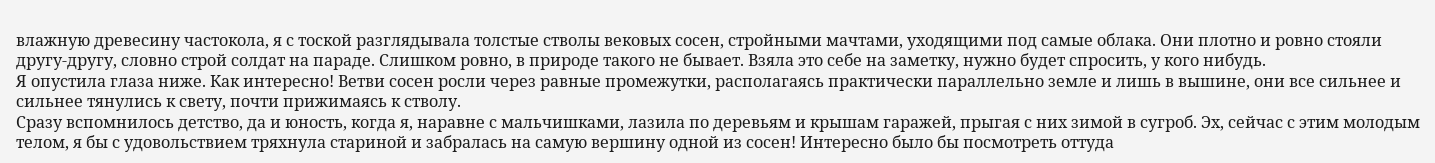влажную древесину частокола, я с тоской разглядывала толстые стволы вековых сосен, стройными мачтами, уходящими под самые облака. Они плотно и ровно стояли другу-другу, словно строй солдат на параде. Слишком ровно, в природе такого не бывает. Взяла это себе на заметку, нужно будет спросить, у кого нибудь.
Я опустила глаза ниже. Как интересно! Ветви сосен росли через равные промежутки, располагаясь практически параллельно земле и лишь в вышине, они все сильнее и сильнее тянулись к свету, почти прижимаясь к стволу.
Сразу вспомнилось детство, да и юность, когда я, наравне с мальчишками, лазила по деревьям и крышам гаражей, прыгая с них зимой в сугроб. Эх, сейчас с этим молодым телом, я бы с удовольствием тряхнула стариной и забралась на самую вершину одной из сосен! Интересно было бы посмотреть оттуда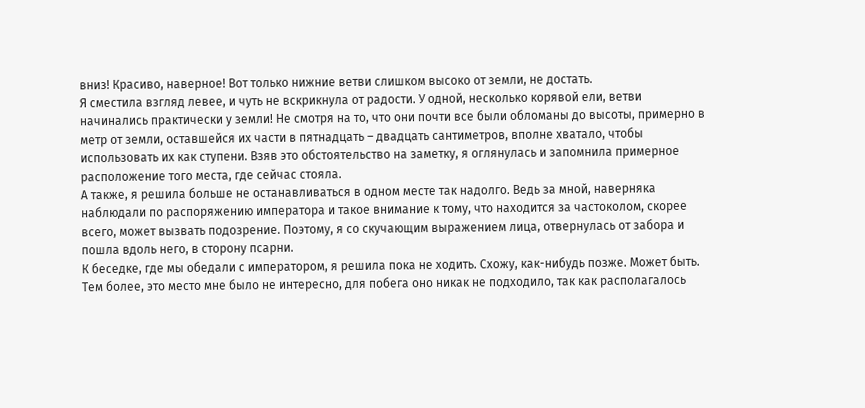вниз! Красиво, наверное! Вот только нижние ветви слишком высоко от земли, не достать.
Я сместила взгляд левее, и чуть не вскрикнула от радости. У одной, несколько корявой ели, ветви начинались практически у земли! Не смотря на то, что они почти все были обломаны до высоты, примерно в метр от земли, оставшейся их части в пятнадцать – двадцать сантиметров, вполне хватало, чтобы использовать их как ступени. Взяв это обстоятельство на заметку, я оглянулась и запомнила примерное расположение того места, где сейчас стояла.
А также, я решила больше не останавливаться в одном месте так надолго. Ведь за мной, наверняка наблюдали по распоряжению императора и такое внимание к тому, что находится за частоколом, скорее всего, может вызвать подозрение. Поэтому, я со скучающим выражением лица, отвернулась от забора и пошла вдоль него, в сторону псарни.
К беседке, где мы обедали с императором, я решила пока не ходить. Схожу, как-нибудь позже. Может быть. Тем более, это место мне было не интересно, для побега оно никак не подходило, так как располагалось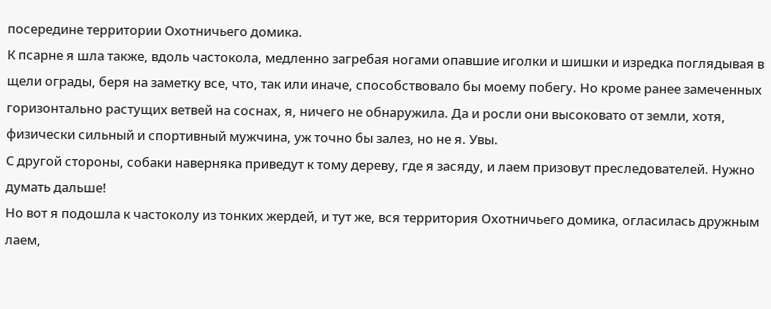посередине территории Охотничьего домика.
К псарне я шла также, вдоль частокола, медленно загребая ногами опавшие иголки и шишки и изредка поглядывая в щели ограды, беря на заметку все, что, так или иначе, способствовало бы моему побегу. Но кроме ранее замеченных горизонтально растущих ветвей на соснах, я, ничего не обнаружила. Да и росли они высоковато от земли, хотя, физически сильный и спортивный мужчина, уж точно бы залез, но не я. Увы.
С другой стороны, собаки наверняка приведут к тому дереву, где я засяду, и лаем призовут преследователей. Нужно думать дальше!
Но вот я подошла к частоколу из тонких жердей, и тут же, вся территория Охотничьего домика, огласилась дружным лаем,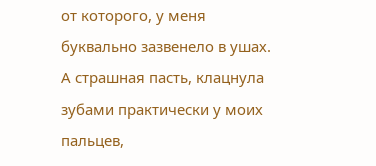от которого, у меня буквально зазвенело в ушах. А страшная пасть, клацнула зубами практически у моих пальцев,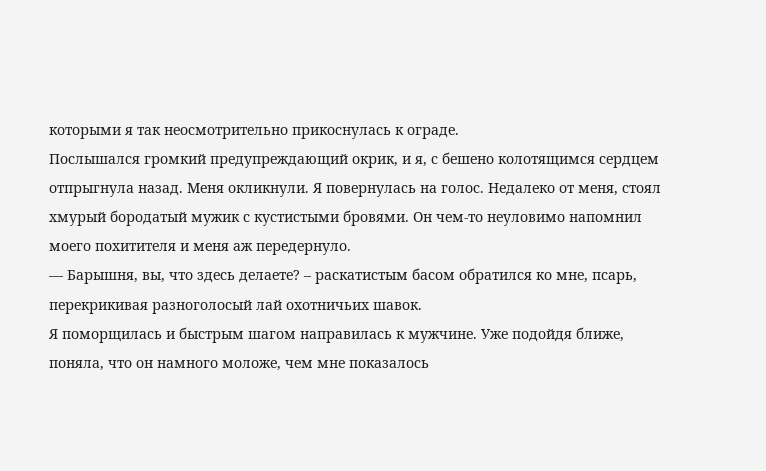которыми я так неосмотрительно прикоснулась к ограде.
Послышался громкий предупреждающий окрик, и я, с бешено колотящимся сердцем отпрыгнула назад. Меня окликнули. Я повернулась на голос. Недалеко от меня, стоял хмурый бородатый мужик с кустистыми бровями. Он чем-то неуловимо напомнил моего похитителя и меня аж передернуло.
— Барышня, вы, что здесь делаете? – раскатистым басом обратился ко мне, псарь, перекрикивая разноголосый лай охотничьих шавок.
Я поморщилась и быстрым шагом направилась к мужчине. Уже подойдя ближе, поняла, что он намного моложе, чем мне показалось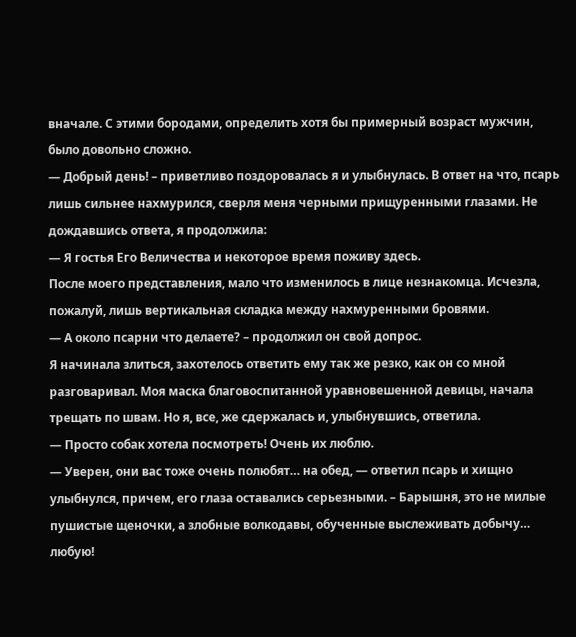вначале. С этими бородами, определить хотя бы примерный возраст мужчин, было довольно сложно.
— Добрый день! – приветливо поздоровалась я и улыбнулась. В ответ на что, псарь лишь сильнее нахмурился, сверля меня черными прищуренными глазами. Не дождавшись ответа, я продолжила:
— Я гостья Его Величества и некоторое время поживу здесь.
После моего представления, мало что изменилось в лице незнакомца. Исчезла, пожалуй, лишь вертикальная складка между нахмуренными бровями.
— А около псарни что делаете? – продолжил он свой допрос.
Я начинала злиться, захотелось ответить ему так же резко, как он со мной разговаривал. Моя маска благовоспитанной уравновешенной девицы, начала трещать по швам. Но я, все, же сдержалась и, улыбнувшись, ответила.
— Просто собак хотела посмотреть! Очень их люблю.
— Уверен, они вас тоже очень полюбят… на обед, — ответил псарь и хищно улыбнулся, причем, его глаза оставались серьезными. – Барышня, это не милые пушистые щеночки, а злобные волкодавы, обученные выслеживать добычу… любую!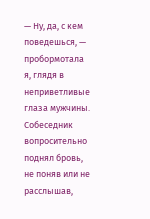— Ну, да, с кем поведешься, — пробормотала я, глядя в неприветливые глаза мужчины.
Собеседник вопросительно поднял бровь, не поняв или не расслышав,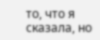то, что я сказала, но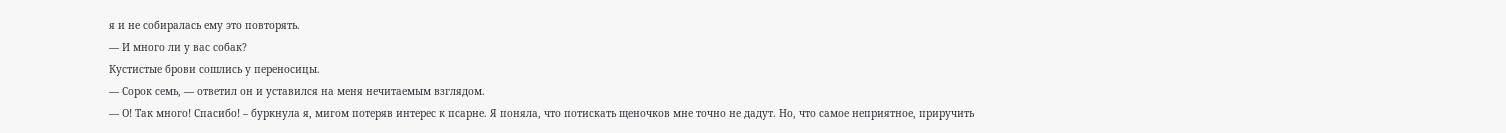я и не собиралась ему это повторять.
— И много ли у вас собак?
Кустистые брови сошлись у переносицы.
— Сорок семь, — ответил он и уставился на меня нечитаемым взглядом.
— О! Так много! Спасибо! – буркнула я, мигом потеряв интерес к псарне. Я поняла, что потискать щеночков мне точно не дадут. Но, что самое неприятное, приручить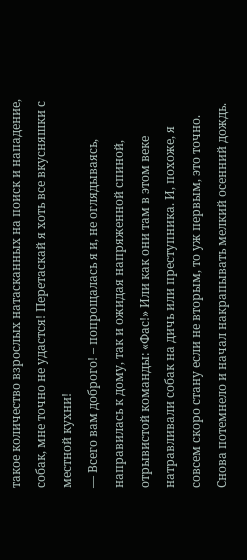такое количество взрослых натасканных на поиск и нападение, собак, мне точно не удастся! Перетаскай я хоть все вкусняшки с местной кухни!
— Всего вам доброго! – попрощалась я и, не оглядываясь, направилась к дому, так и ожидая напряженной спиной, отрывистой команды: «Фас!» Или как они там в этом веке натравливали собак на дичь или преступника. И, похоже, я совсем скоро стану если не вторым, то уж первым, это точно.
Снова потемнело и начал накрапывать мелкий осенний дождь.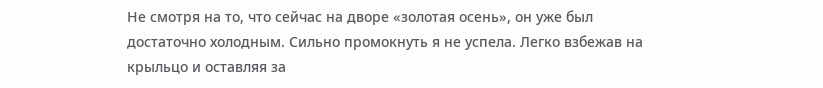Не смотря на то, что сейчас на дворе «золотая осень», он уже был достаточно холодным. Сильно промокнуть я не успела. Легко взбежав на крыльцо и оставляя за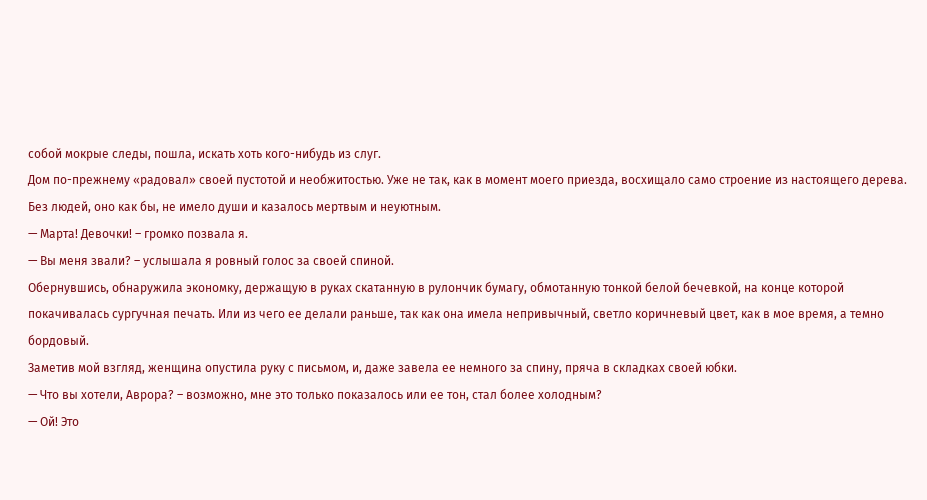собой мокрые следы, пошла, искать хоть кого-нибудь из слуг.
Дом по-прежнему «радовал» своей пустотой и необжитостью. Уже не так, как в момент моего приезда, восхищало само строение из настоящего дерева. Без людей, оно как бы, не имело души и казалось мертвым и неуютным.
— Марта! Девочки! – громко позвала я.
— Вы меня звали? – услышала я ровный голос за своей спиной.
Обернувшись, обнаружила экономку, держащую в руках скатанную в рулончик бумагу, обмотанную тонкой белой бечевкой, на конце которой покачивалась сургучная печать. Или из чего ее делали раньше, так как она имела непривычный, светло коричневый цвет, как в мое время, а темно бордовый.
Заметив мой взгляд, женщина опустила руку с письмом, и, даже завела ее немного за спину, пряча в складках своей юбки.
— Что вы хотели, Аврора? – возможно, мне это только показалось или ее тон, стал более холодным?
— Ой! Это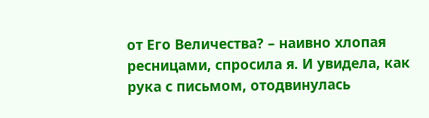от Его Величества? – наивно хлопая ресницами, спросила я. И увидела, как рука с письмом, отодвинулась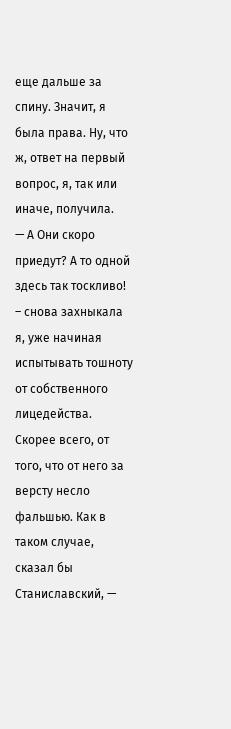еще дальше за спину. Значит, я была права. Ну, что ж, ответ на первый вопрос, я, так или иначе, получила.
— А Они скоро приедут? А то одной здесь так тоскливо! – снова захныкала я, уже начиная испытывать тошноту от собственного лицедейства. Скорее всего, от того, что от него за версту несло фальшью. Как в таком случае, сказал бы Станиславский, —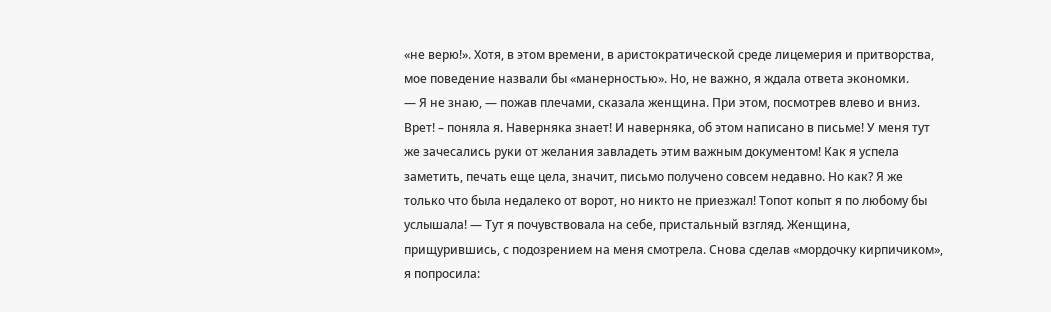«не верю!». Хотя, в этом времени, в аристократической среде лицемерия и притворства, мое поведение назвали бы «манерностью». Но, не важно, я ждала ответа экономки.
— Я не знаю, — пожав плечами, сказала женщина. При этом, посмотрев влево и вниз.
Врет! – поняла я. Наверняка знает! И наверняка, об этом написано в письме! У меня тут же зачесались руки от желания завладеть этим важным документом! Как я успела заметить, печать еще цела, значит, письмо получено совсем недавно. Но как? Я же только что была недалеко от ворот, но никто не приезжал! Топот копыт я по любому бы услышала! — Тут я почувствовала на себе, пристальный взгляд. Женщина, прищурившись, с подозрением на меня смотрела. Снова сделав «мордочку кирпичиком», я попросила: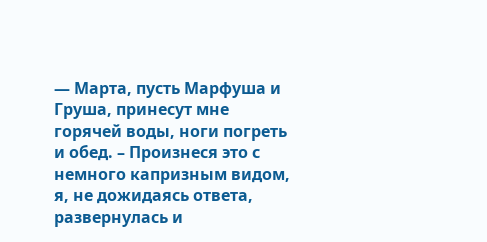— Марта, пусть Марфуша и Груша, принесут мне горячей воды, ноги погреть и обед. – Произнеся это с немного капризным видом, я, не дожидаясь ответа, развернулась и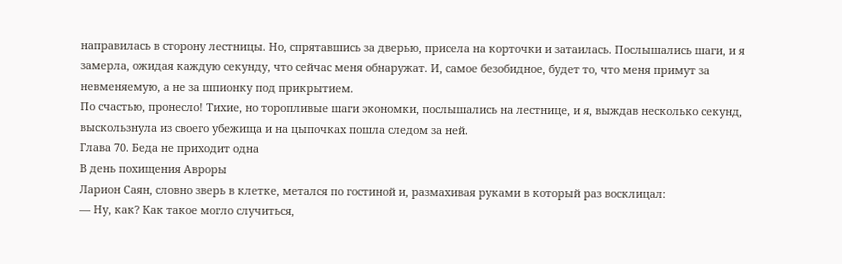направилась в сторону лестницы. Но, спрятавшись за дверью, присела на корточки и затаилась. Послышались шаги, и я замерла, ожидая каждую секунду, что сейчас меня обнаружат. И, самое безобидное, будет то, что меня примут за невменяемую, а не за шпионку под прикрытием.
По счастью, пронесло! Тихие, но торопливые шаги экономки, послышались на лестнице, и я, выждав несколько секунд, выскользнула из своего убежища и на цыпочках пошла следом за ней.
Глава 70. Беда не приходит одна
В день похищения Авроры
Ларион Саян, словно зверь в клетке, метался по гостиной и, размахивая руками в который раз восклицал:
— Ну, как? Как такое могло случиться,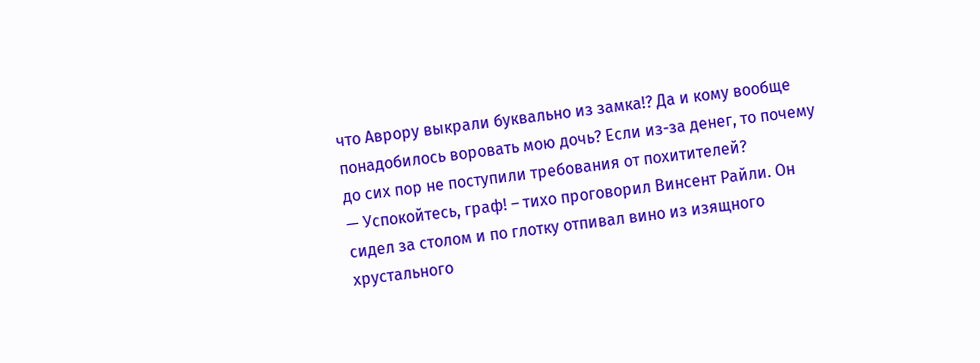что Аврору выкрали буквально из замка!? Да и кому вообще понадобилось воровать мою дочь? Если из-за денег, то почему до сих пор не поступили требования от похитителей?
— Успокойтесь, граф! – тихо проговорил Винсент Райли. Он сидел за столом и по глотку отпивал вино из изящного хрустального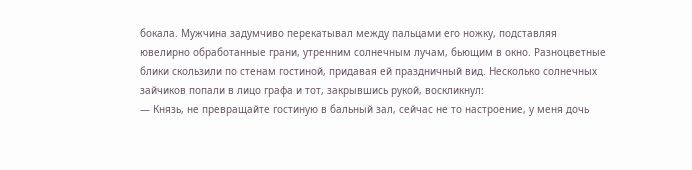бокала. Мужчина задумчиво перекатывал между пальцами его ножку, подставляя ювелирно обработанные грани, утренним солнечным лучам, бьющим в окно. Разноцветные блики скользили по стенам гостиной, придавая ей праздничный вид. Несколько солнечных зайчиков попали в лицо графа и тот, закрывшись рукой, воскликнул:
— Князь, не превращайте гостиную в бальный зал, сейчас не то настроение, у меня дочь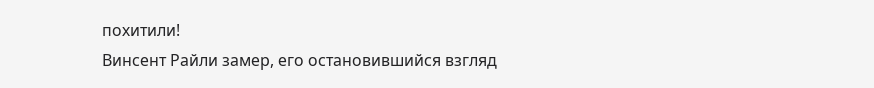похитили!
Винсент Райли замер, его остановившийся взгляд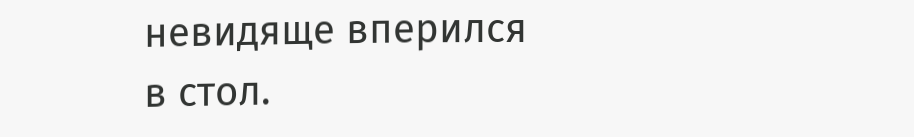невидяще вперился в стол.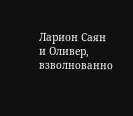Ларион Саян и Оливер, взволнованно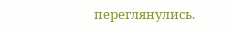переглянулись.